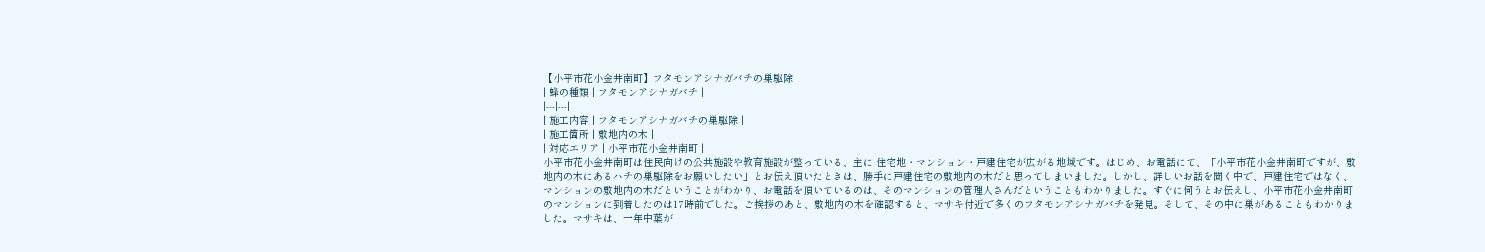【小平市花小金井南町】フタモンアシナガバチの巣駆除
| 蜂の種類 | フタモンアシナガバチ |
|---|---|
| 施工内容 | フタモンアシナガバチの巣駆除 |
| 施工箇所 | 敷地内の木 |
| 対応エリア | 小平市花小金井南町 |
小平市花小金井南町は住民向けの公共施設や教育施設が整っている、主に 住宅地・マンション・戸建住宅が広がる地域です。はじめ、お電話にて、「小平市花小金井南町ですが、敷地内の木にあるハチの巣駆除をお願いしたい」とお伝え頂いたときは、勝手に戸建住宅の敷地内の木だと思ってしまいました。しかし、詳しいお話を聞く中で、戸建住宅ではなく、マンションの敷地内の木だということがわかり、お電話を頂いているのは、そのマンションの管理人さんだということもわかりました。すぐに伺うとお伝えし、小平市花小金井南町のマンションに到着したのは17時前でした。ご挨拶のあと、敷地内の木を確認すると、マサキ付近で多くのフタモンアシナガバチを発見。そして、その中に巣があることもわかりました。マサキは、一年中葉が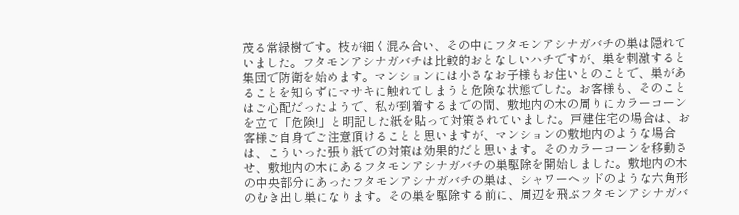茂る常緑樹です。枝が細く混み合い、その中にフタモンアシナガバチの巣は隠れていました。フタモンアシナガバチは比較的おとなしいハチですが、巣を刺激すると集団で防衛を始めます。マンションには小さなお子様もお住いとのことで、巣があることを知らずにマサキに触れてしまうと危険な状態でした。お客様も、そのことはご心配だったようで、私が到着するまでの間、敷地内の木の周りにカラーコーンを立て「危険!」と明記した紙を貼って対策されていました。戸建住宅の場合は、お客様ご自身でご注意頂けることと思いますが、マンションの敷地内のような場合は、こういった張り紙での対策は効果的だと思います。そのカラーコーンを移動させ、敷地内の木にあるフタモンアシナガバチの巣駆除を開始しました。敷地内の木の中央部分にあったフタモンアシナガバチの巣は、シャワーヘッドのような六角形のむき出し巣になります。その巣を駆除する前に、周辺を飛ぶフタモンアシナガバ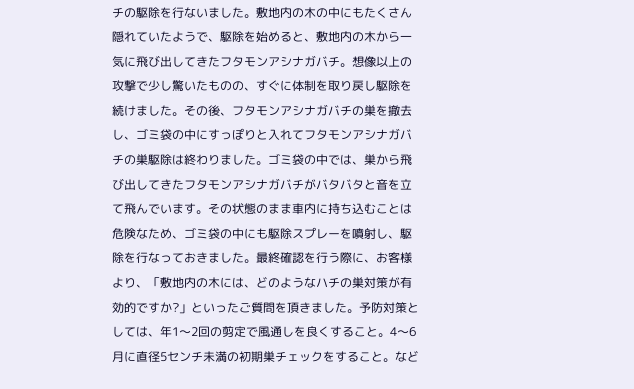チの駆除を行ないました。敷地内の木の中にもたくさん隠れていたようで、駆除を始めると、敷地内の木から一気に飛び出してきたフタモンアシナガバチ。想像以上の攻撃で少し驚いたものの、すぐに体制を取り戻し駆除を続けました。その後、フタモンアシナガバチの巣を撤去し、ゴミ袋の中にすっぽりと入れてフタモンアシナガバチの巣駆除は終わりました。ゴミ袋の中では、巣から飛び出してきたフタモンアシナガバチがバタバタと音を立て飛んでいます。その状態のまま車内に持ち込むことは危険なため、ゴミ袋の中にも駆除スプレーを噴射し、駆除を行なっておきました。最終確認を行う際に、お客様より、「敷地内の木には、どのようなハチの巣対策が有効的ですか?」といったご質問を頂きました。予防対策としては、年1〜2回の剪定で風通しを良くすること。4〜6月に直径5センチ未満の初期巣チェックをすること。など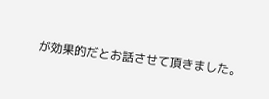が効果的だとお話させて頂きました。